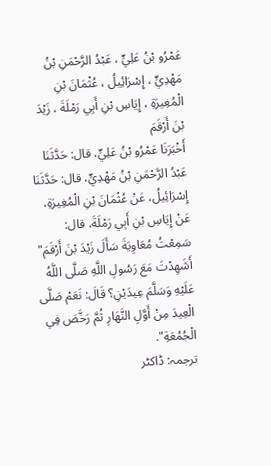عَمْرُو بْنُ عَلِيٍّ ، عَبْدُ الرَّحْمَنِ بْنُ مَهْدِيٍّ ، إِسْرَائِيلُ ، عُثْمَانَ بْنِ الْمُغِيرَةِ ، إِيَاسِ بْنِ أَبِي رَمْلَةَ ، زَيْدَ بْنَ أَرْقَمَ
أَخْبَرَنَا عَمْرُو بْنُ عَلِيٍّ، قال: حَدَّثَنَا عَبْدُ الرَّحْمَنِ بْنُ مَهْدِيٍّ، قال: حَدَّثَنَا إِسْرَائِيلُ، عَنْ عُثْمَانَ بْنِ الْمُغِيرَةِ، عَنْ إِيَاسِ بْنِ أَبِي رَمْلَةَ، قال: سَمِعْتُ مُعَاوِيَةَ سَأَلَ زَيْدَ بْنَ أَرْقَمَ" أَشَهِدْتَ مَعَ رَسُولِ اللَّهِ صَلَّى اللَّهُ عَلَيْهِ وَسَلَّمَ عِيدَيْنِ؟ قَالَ: نَعَمْ صَلَّى الْعِيدَ مِنْ أَوَّلِ النَّهَارِ ثُمَّ رَخَّصَ فِي الْجُمُعَةِ".
ترجمہ: ڈاکٹر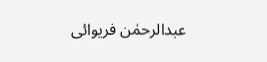عبدالرحمٰن فریوائی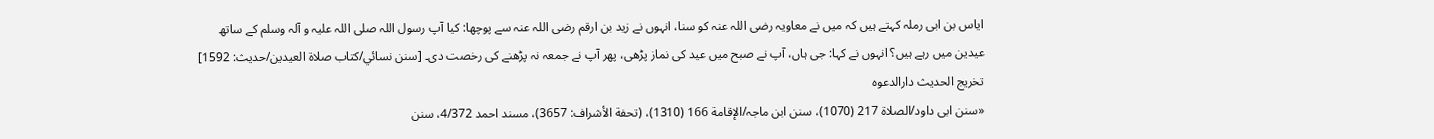ایاس بن ابی رملہ کہتے ہیں کہ میں نے معاویہ رضی اللہ عنہ کو سنا، انہوں نے زید بن ارقم رضی اللہ عنہ سے پوچھا: کیا آپ رسول اللہ صلی اللہ علیہ و آلہ وسلم کے ساتھ عیدین میں رہے ہیں؟ انہوں نے کہا: جی ہاں، آپ نے صبح میں عید کی نماز پڑھی، پھر آپ نے جمعہ نہ پڑھنے کی رخصت دی۔ [سنن نسائي/كتاب صلاة العيدين/حدیث: 1592]
تخریج الحدیث دارالدعوہ
«سنن ابی داود/الصلاة 217 (1070)، سنن ابن ماجہ/الإقامة 166 (1310)، (تحفة الأشراف: 3657)، مسند احمد 4/372، سنن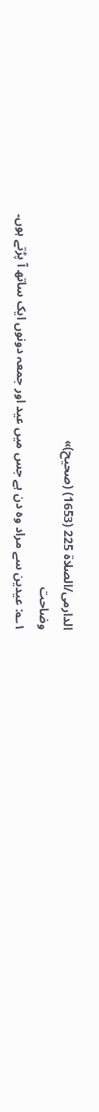الدارمی/الصلاة 225 (1653) (صحیح)»
وضاحت
۱؎: عیدین سے مراد وہ دن ہے جس میں عید اور جمعہ دونوں ایک ساتھ آ پڑتے ہوں۔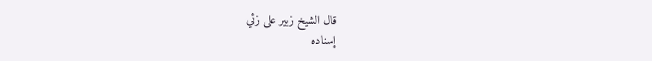قال الشيخ زبير على زئي
إسناده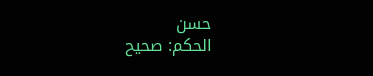حسن
الحكم: صحيح